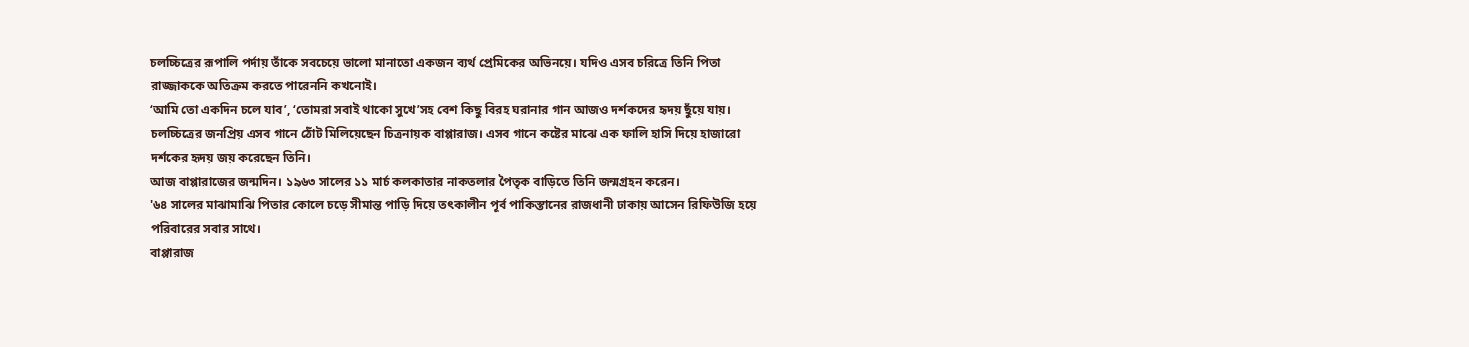চলচ্চিত্রের রূপালি পর্দায় তাঁকে সবচেয়ে ভালো মানাতো একজন ব্যর্থ প্রেমিকের অভিনয়ে। যদিও এসব চরিত্রে তিনি পিতা রাজ্জাককে অতিক্রম করতে পারেননি কখনোই।
‘আমি তো একদিন চলে যাব’, ‘তোমরা সবাই থাকো সুখে’সহ বেশ কিছু বিরহ ঘরানার গান আজও দর্শকদের হৃদয় ছুঁয়ে যায়।
চলচ্চিত্রের জনপ্রিয় এসব গানে ঠোঁট মিলিয়েছেন চিত্রনায়ক বাপ্পারাজ। এসব গানে কষ্টের মাঝে এক ফালি হাসি দিয়ে হাজারো দর্শকের হৃদয় জয় করেছেন তিনি।
আজ বাপ্পারাজের জন্মদিন। ১৯৬৩ সালের ১১ মার্চ কলকাতার নাকতলার পৈতৃক বাড়িতে তিনি জন্মগ্রহন করেন।
'৬৪ সালের মাঝামাঝি পিতার কোলে চড়ে সীমান্ত পাড়ি দিয়ে তৎকালীন পূর্ব পাকিস্তানের রাজধানী ঢাকায় আসেন রিফিউজি হয়ে পরিবারের সবার সাথে।
বাপ্পারাজ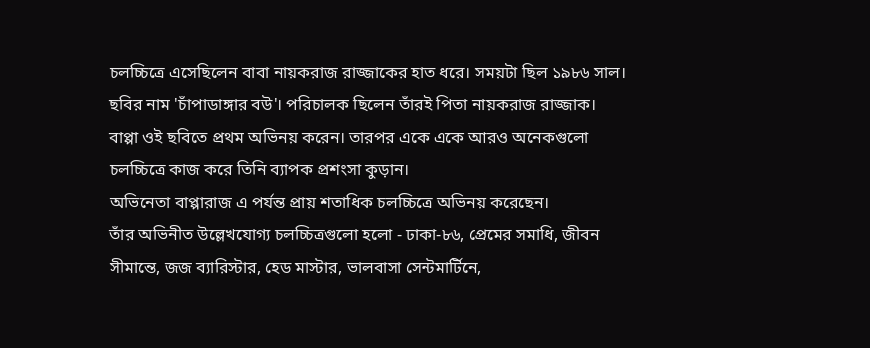চলচ্চিত্রে এসেছিলেন বাবা নায়করাজ রাজ্জাকের হাত ধরে। সময়টা ছিল ১৯৮৬ সাল। ছবির নাম 'চাঁপাডাঙ্গার বউ'। পরিচালক ছিলেন তাঁরই পিতা নায়করাজ রাজ্জাক।
বাপ্পা ওই ছবিতে প্রথম অভিনয় করেন। তারপর একে একে আরও অনেকগুলো চলচ্চিত্রে কাজ করে তিনি ব্যাপক প্রশংসা কুড়ান।
অভিনেতা বাপ্পারাজ এ পর্যন্ত প্রায় শতাধিক চলচ্চিত্রে অভিনয় করেছেন।
তাঁর অভিনীত উল্লেখযোগ্য চলচ্চিত্রগুলো হলো - ঢাকা-৮৬, প্রেমের সমাধি, জীবন সীমান্তে, জজ ব্যারিস্টার, হেড মাস্টার, ভালবাসা সেন্টমার্টিনে,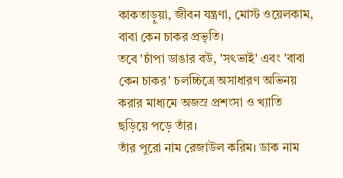কাকতাড়ুয়া, জীবন যন্ত্রণা, মোস্ট ওয়েলকাম, বাবা কেন চাকর প্রভৃতি।
তবে 'চাঁপা ডাঙার বউ, 'সৎভাই' এবং 'বাবা কেন চাকর' চলচ্চিত্রে অসাধারণ অভিনয় করার মাধ্যমে অজস্র প্রশংসা ও খ্যাতি ছড়িয়ে পড়ে তাঁর।
তাঁর পুরো নাম রেজাউল করিম। ডাক নাম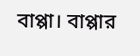বাপ্পা। বাপ্পার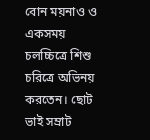বোন ময়নাও ও একসময় চলচ্চিত্রে শিশু চরিত্রে অভিনয় করতেন। ছোট ভাই সম্রাট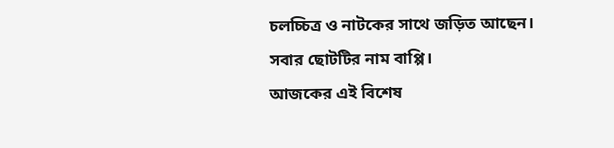চলচ্চিত্র ও নাটকের সাথে জড়িত আছেন। সবার ছোটটির নাম বাপ্পি।
আজকের এই বিশেষ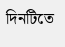দিনটিতে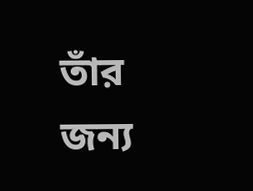তাঁর জন্য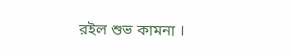রইল শুভ কামনা ।